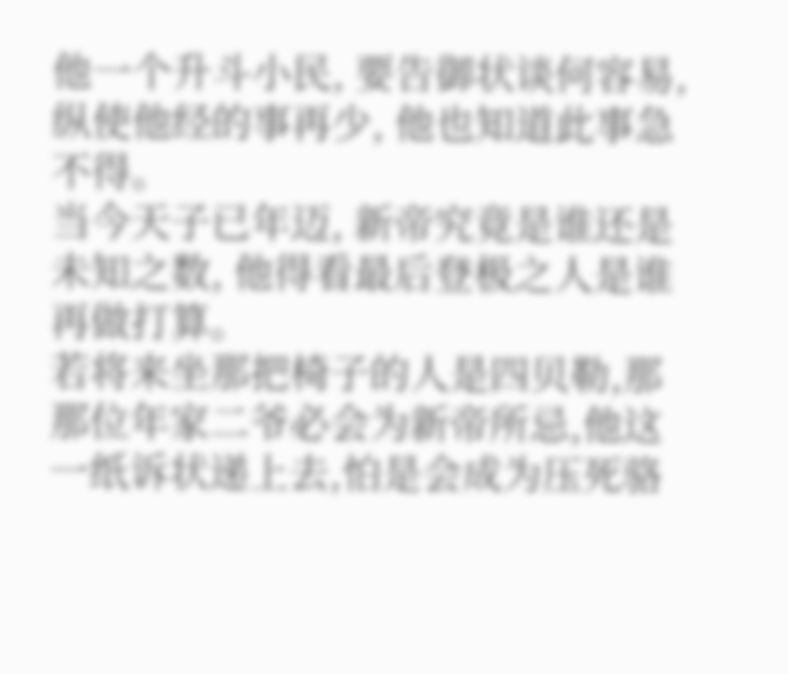他一个升斗小民, 要告御状谈何容易, 纵使他经的事再少, 他也知道此事急不得。
当今天子已年迈, 新帝究竟是谁还是未知之数, 他得看最后登极之人是谁再做打算。
若将来坐那把椅子的人是四贝勒,那那位年家二爷必会为新帝所忌,他这一纸诉状递上去,怕是会成为压死骆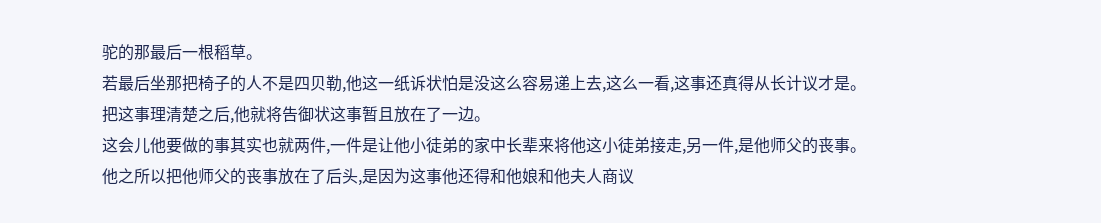驼的那最后一根稻草。
若最后坐那把椅子的人不是四贝勒,他这一纸诉状怕是没这么容易递上去,这么一看,这事还真得从长计议才是。
把这事理清楚之后,他就将告御状这事暂且放在了一边。
这会儿他要做的事其实也就两件,一件是让他小徒弟的家中长辈来将他这小徒弟接走,另一件,是他师父的丧事。
他之所以把他师父的丧事放在了后头,是因为这事他还得和他娘和他夫人商议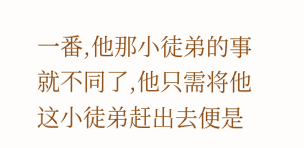一番,他那小徒弟的事就不同了,他只需将他这小徒弟赶出去便是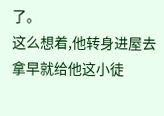了。
这么想着,他转身进屋去拿早就给他这小徒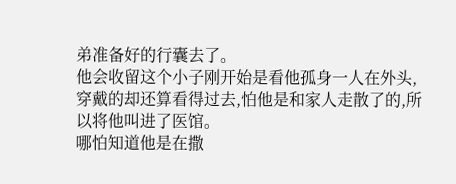弟准备好的行囊去了。
他会收留这个小子刚开始是看他孤身一人在外头,穿戴的却还算看得过去,怕他是和家人走散了的,所以将他叫进了医馆。
哪怕知道他是在撒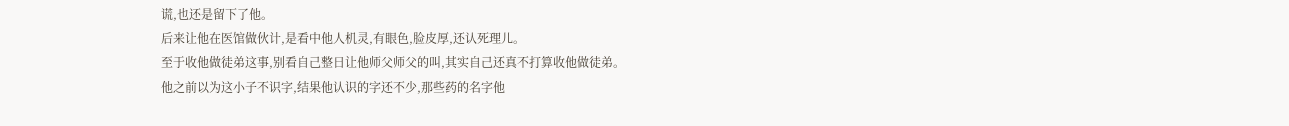谎,也还是留下了他。
后来让他在医馆做伙计,是看中他人机灵,有眼色,脸皮厚,还认死理儿。
至于收他做徒弟这事,别看自己整日让他师父师父的叫,其实自己还真不打算收他做徒弟。
他之前以为这小子不识字,结果他认识的字还不少,那些药的名字他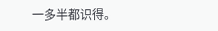一多半都识得。